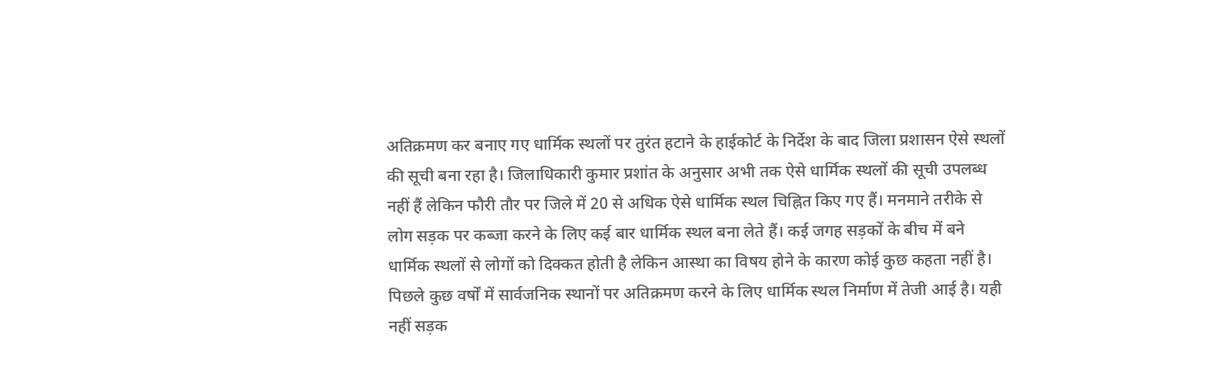अतिक्रमण कर बनाए गए धार्मिक स्थलों पर तुरंत हटाने के हाईकोर्ट के निर्देश के बाद जिला प्रशासन ऐसे स्थलों की सूची बना रहा है। जिलाधिकारी कुमार प्रशांत के अनुसार अभी तक ऐसे धार्मिक स्थलों की सूची उपलब्ध नहीं हैं लेकिन फौरी तौर पर जिले में 20 से अधिक ऐसे धार्मिक स्थल चिह्नित किए गए हैं। मनमाने तरीके से लोग सड़क पर कब्जा करने के लिए कई बार धार्मिक स्थल बना लेते हैं। कई जगह सड़कों के बीच में बने धार्मिक स्थलों से लोगों को दिक्कत होती है लेकिन आस्था का विषय होने के कारण कोई कुछ कहता नहीं है।
पिछले कुछ वर्षों में सार्वजनिक स्थानों पर अतिक्रमण करने के लिए धार्मिक स्थल निर्माण में तेजी आई है। यही नहीं सड़क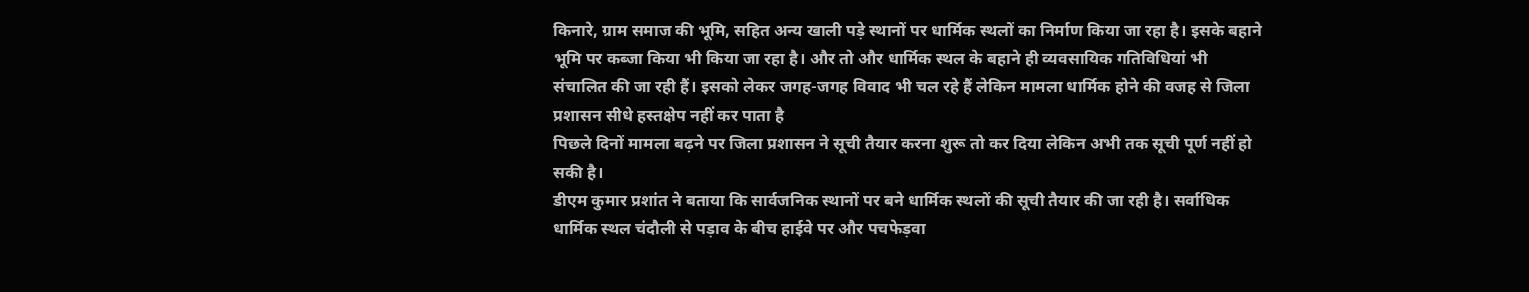किनारे, ग्राम समाज की भूमि, सहित अन्य खाली पड़े स्थानों पर धार्मिक स्थलों का निर्माण किया जा रहा है। इसके बहाने भूमि पर कब्जा किया भी किया जा रहा है। और तो और धार्मिक स्थल के बहाने ही व्यवसायिक गतिविधियां भी संचालित की जा रही हैं। इसको लेकर जगह-जगह विवाद भी चल रहे हैं लेकिन मामला धार्मिक होने की वजह से जिला प्रशासन सीधे हस्तक्षेप नहीं कर पाता है
पिछले दिनों मामला बढ़ने पर जिला प्रशासन ने सूची तैयार करना शुरू तो कर दिया लेकिन अभी तक सूची पूर्ण नहीं हो सकी है।
डीएम कुमार प्रशांत ने बताया कि सार्वजनिक स्थानों पर बने धार्मिक स्थलों की सूची तैयार की जा रही है। सर्वाधिक धार्मिक स्थल चंदौली से पड़ाव के बीच हाईवे पर और पचफेड़वा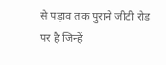से पड़ाव तक पुराने जीटी रोड पर है जिन्हें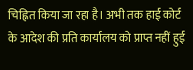चिह्नित किया जा रहा है। अभी तक हाई कोर्ट के आदेश की प्रति कार्यालय को प्राप्त नहीं हुई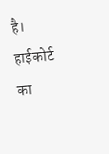है। हाईकोर्ट का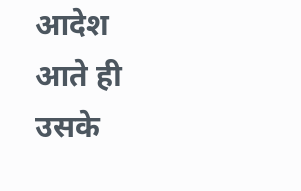आदेश आते ही उसके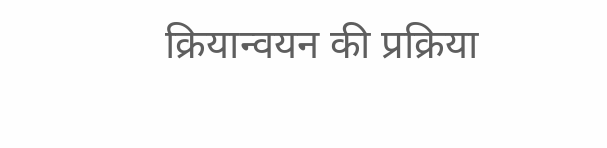क्रियान्वयन की प्रक्रिया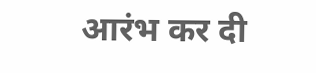आरंभ कर दी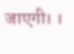जाएगी। ।